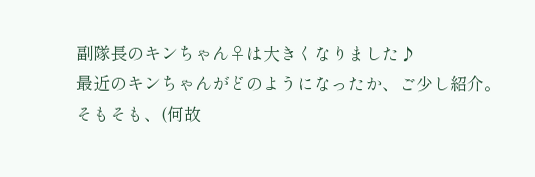副隊長のキンちゃん♀は大きくなりました♪
最近のキンちゃんがどのようになったか、ご少し紹介。
そもそも、(何故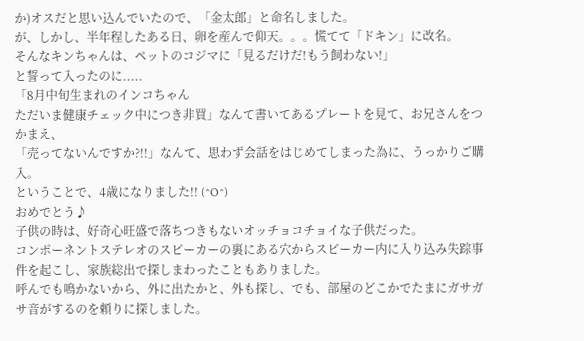か)オスだと思い込んでいたので、「金太郎」と命名しました。
が、しかし、半年程したある日、卵を産んで仰天。。。慌てて「ドキン」に改名。
そんなキンちゃんは、ペットのコジマに「見るだけだ!もう飼わない!」
と誓って入ったのに.....
「8月中旬生まれのインコちゃん
ただいま健康チェック中につき非買」なんて書いてあるプレートを見て、お兄さんをつかまえ、
「売ってないんですか?!!」なんて、思わず会話をはじめてしまった為に、うっかりご購入。
ということで、4歳になりました!! (^O^)
おめでとう♪
子供の時は、好奇心旺盛で落ちつきもないオッチョコチョイな子供だった。
コンポーネントステレオのスピーカーの裏にある穴からスピーカー内に入り込み失踪事件を起こし、家族総出で探しまわったこともありました。
呼んでも鳴かないから、外に出たかと、外も探し、でも、部屋のどこかでたまにガサガサ音がするのを頼りに探しました。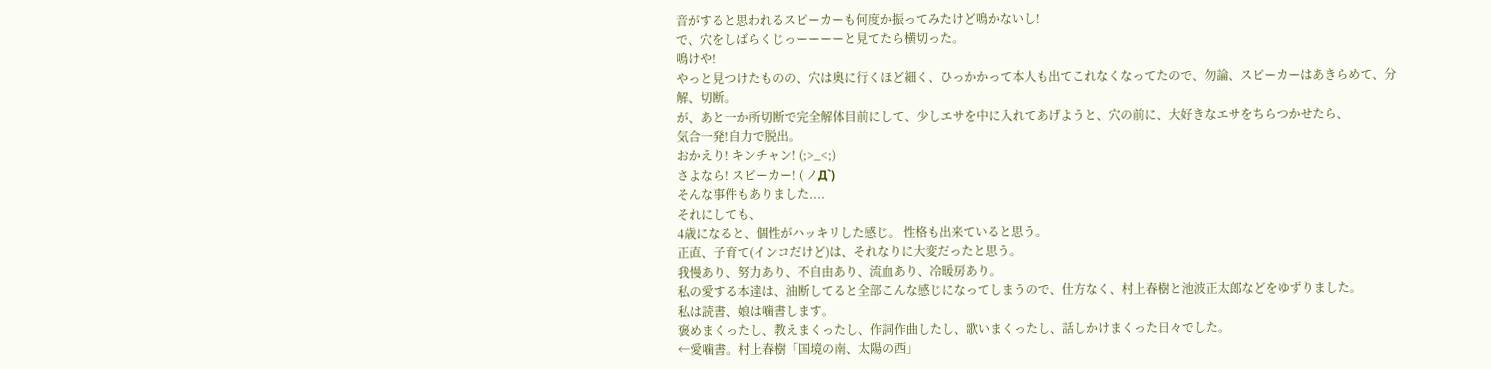音がすると思われるスピーカーも何度か振ってみたけど鳴かないし!
で、穴をしばらくじっーーーーと見てたら横切った。
鳴けや!
やっと見つけたものの、穴は奥に行くほど細く、ひっかかって本人も出てこれなくなってたので、勿論、スピーカーはあきらめて、分解、切断。
が、あと一か所切断で完全解体目前にして、少しエサを中に入れてあげようと、穴の前に、大好きなエサをちらつかせたら、
気合一発!自力で脱出。
おかえり! キンチャン! (;>_<;)
さよなら! スピーカー! ( ノД`)
そんな事件もありました....
それにしても、
4歳になると、個性がハッキリした感じ。 性格も出来ていると思う。
正直、子育て(インコだけど)は、それなりに大変だったと思う。
我慢あり、努力あり、不自由あり、流血あり、冷暖房あり。
私の愛する本達は、油断してると全部こんな感じになってしまうので、仕方なく、村上春樹と池波正太郎などをゆずりました。
私は読書、娘は噛書します。
褒めまくったし、教えまくったし、作詞作曲したし、歌いまくったし、話しかけまくった日々でした。
←愛噛書。村上春樹「国境の南、太陽の西」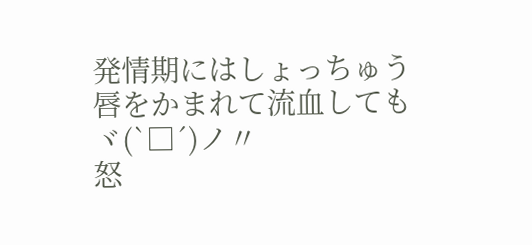発情期にはしょっちゅう唇をかまれて流血してもヾ(`□´)ノ〃
怒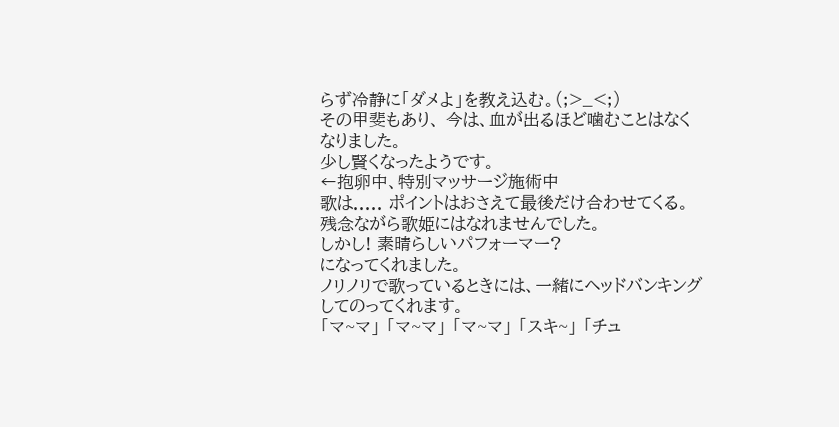らず冷静に「ダメよ」を教え込む。(;>_<;)
その甲斐もあり、 今は、血が出るほど噛むことはなくなりました。
少し賢くなったようです。
←抱卵中、特別マッサージ施術中
歌は..... ポイントはおさえて最後だけ合わせてくる。
残念ながら歌姫にはなれませんでした。
しかし! 素晴らしいパフォーマー?
になってくれました。
ノリノリで歌っているときには、一緒にヘッドバンキングしてのってくれます。
「マ~マ」 「マ~マ」 「マ~マ」 「スキ~」 「チュ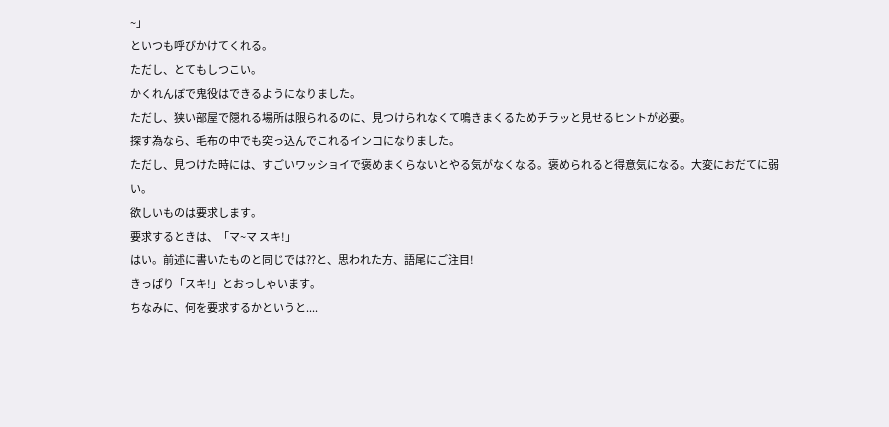~」
といつも呼びかけてくれる。
ただし、とてもしつこい。
かくれんぼで鬼役はできるようになりました。
ただし、狭い部屋で隠れる場所は限られるのに、見つけられなくて鳴きまくるためチラッと見せるヒントが必要。
探す為なら、毛布の中でも突っ込んでこれるインコになりました。
ただし、見つけた時には、すごいワッショイで褒めまくらないとやる気がなくなる。褒められると得意気になる。大変におだてに弱い。
欲しいものは要求します。
要求するときは、「マ~マ スキ!」
はい。前述に書いたものと同じでは??と、思われた方、語尾にご注目!
きっぱり「スキ!」とおっしゃいます。
ちなみに、何を要求するかというと....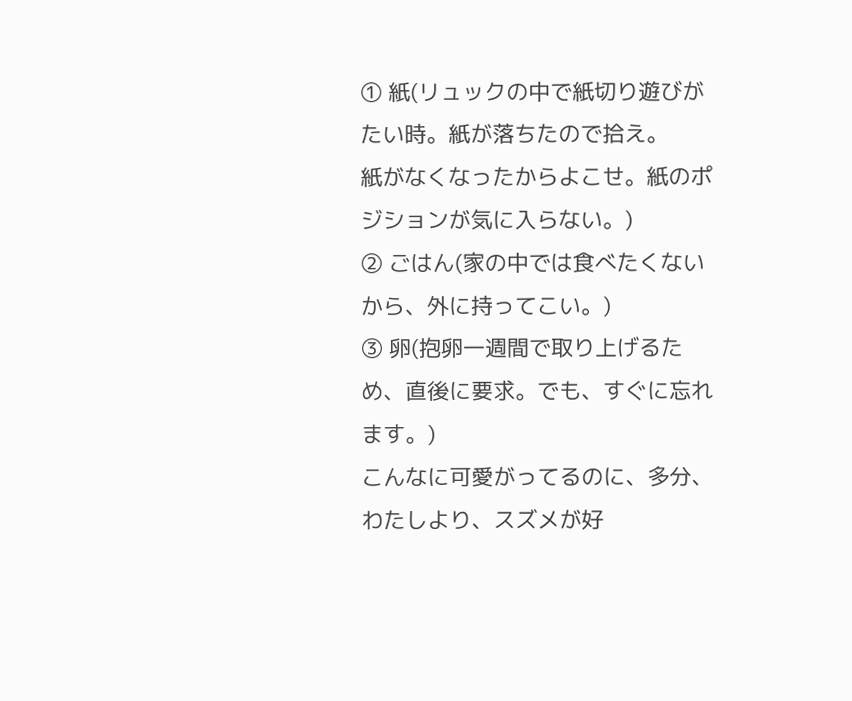① 紙(リュックの中で紙切り遊びがたい時。紙が落ちたので拾え。
紙がなくなったからよこせ。紙のポジションが気に入らない。)
② ごはん(家の中では食べたくないから、外に持ってこい。)
③ 卵(抱卵一週間で取り上げるため、直後に要求。でも、すぐに忘れます。)
こんなに可愛がってるのに、多分、わたしより、スズメが好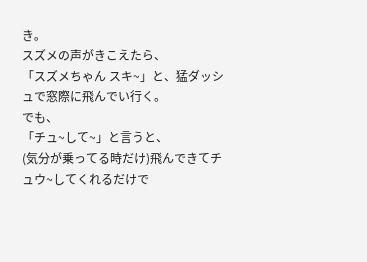き。
スズメの声がきこえたら、
「スズメちゃん スキ~」と、猛ダッシュで窓際に飛んでい行く。
でも、
「チュ~して~」と言うと、
(気分が乗ってる時だけ)飛んできてチュウ~してくれるだけで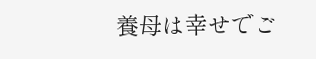養母は幸せでご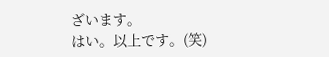ざいます。
はい。以上です。(笑)